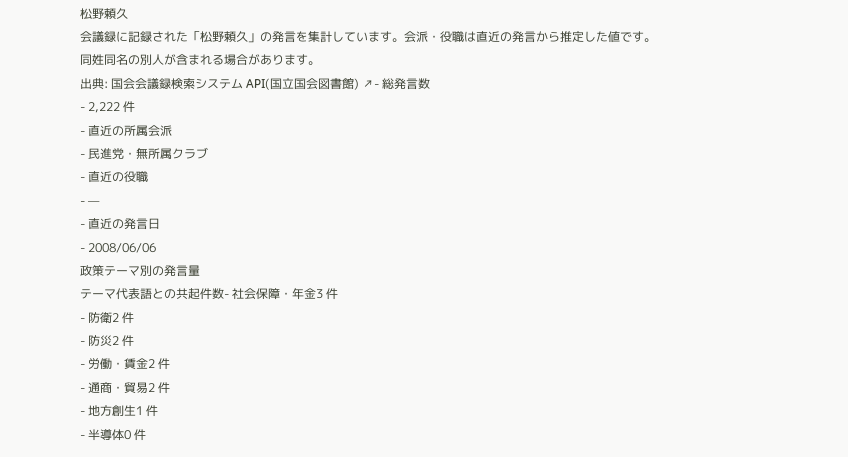松野頼久
会議録に記録された「松野頼久」の発言を集計しています。会派・役職は直近の発言から推定した値です。同姓同名の別人が含まれる場合があります。
出典: 国会会議録検索システム API(国立国会図書館) ↗- 総発言数
- 2,222 件
- 直近の所属会派
- 民進党・無所属クラブ
- 直近の役職
- —
- 直近の発言日
- 2008/06/06
政策テーマ別の発言量
テーマ代表語との共起件数- 社会保障・年金3 件
- 防衛2 件
- 防災2 件
- 労働・賃金2 件
- 通商・貿易2 件
- 地方創生1 件
- 半導体0 件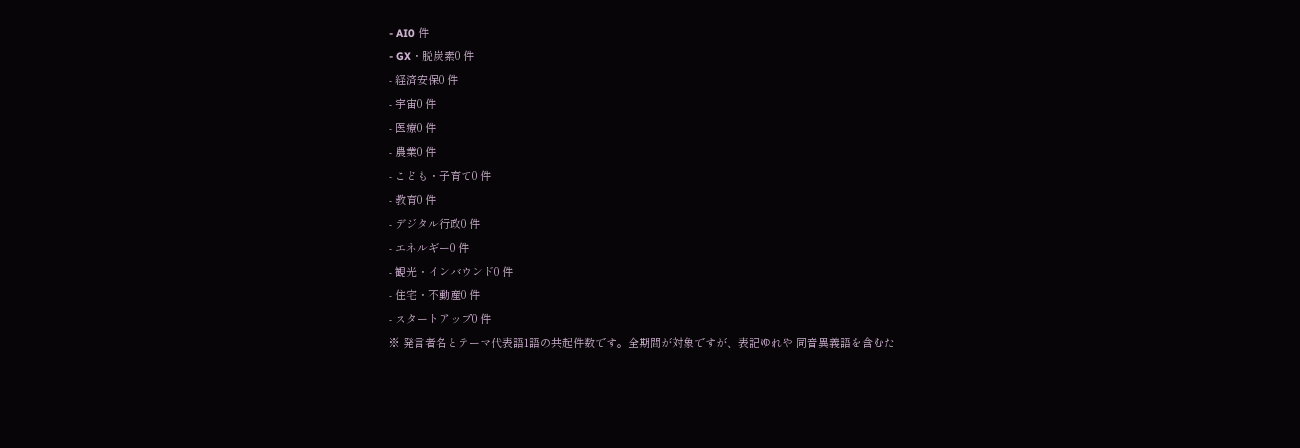- AI0 件
- GX・脱炭素0 件
- 経済安保0 件
- 宇宙0 件
- 医療0 件
- 農業0 件
- こども・子育て0 件
- 教育0 件
- デジタル行政0 件
- エネルギー0 件
- 観光・インバウンド0 件
- 住宅・不動産0 件
- スタートアップ0 件
※ 発言者名とテーマ代表語1語の共起件数です。全期間が対象ですが、表記ゆれや 同音異義語を含むた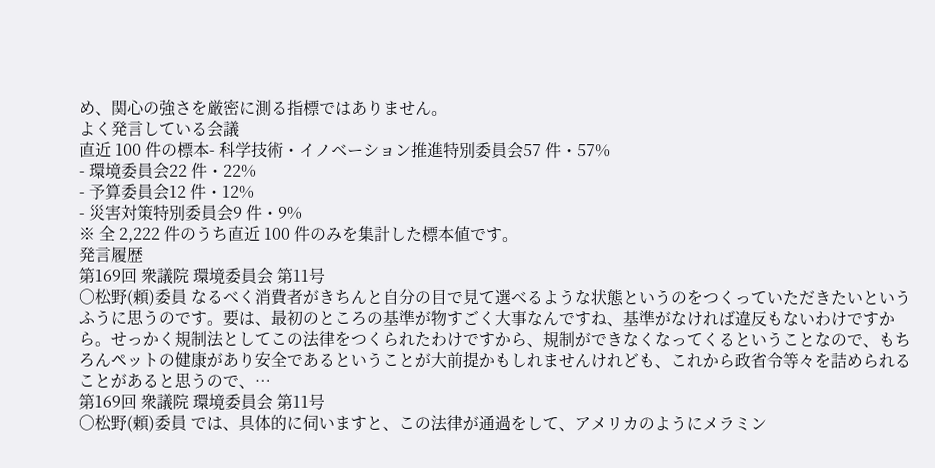め、関心の強さを厳密に測る指標ではありません。
よく発言している会議
直近 100 件の標本- 科学技術・イノベーション推進特別委員会57 件・57%
- 環境委員会22 件・22%
- 予算委員会12 件・12%
- 災害対策特別委員会9 件・9%
※ 全 2,222 件のうち直近 100 件のみを集計した標本値です。
発言履歴
第169回 衆議院 環境委員会 第11号
○松野(頼)委員 なるべく消費者がきちんと自分の目で見て選べるような状態というのをつくっていただきたいというふうに思うのです。要は、最初のところの基準が物すごく大事なんですね、基準がなければ違反もないわけですから。せっかく規制法としてこの法律をつくられたわけですから、規制ができなくなってくるということなので、もちろんペットの健康があり安全であるということが大前提かもしれませんけれども、これから政省令等々を詰められることがあると思うので、…
第169回 衆議院 環境委員会 第11号
○松野(頼)委員 では、具体的に伺いますと、この法律が通過をして、アメリカのようにメラミン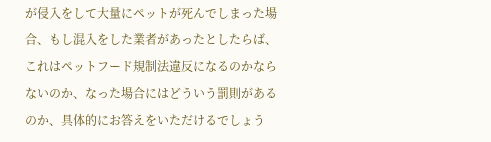が侵入をして大量にペットが死んでしまった場合、もし混入をした業者があったとしたらば、これはペットフード規制法違反になるのかならないのか、なった場合にはどういう罰則があるのか、具体的にお答えをいただけるでしょう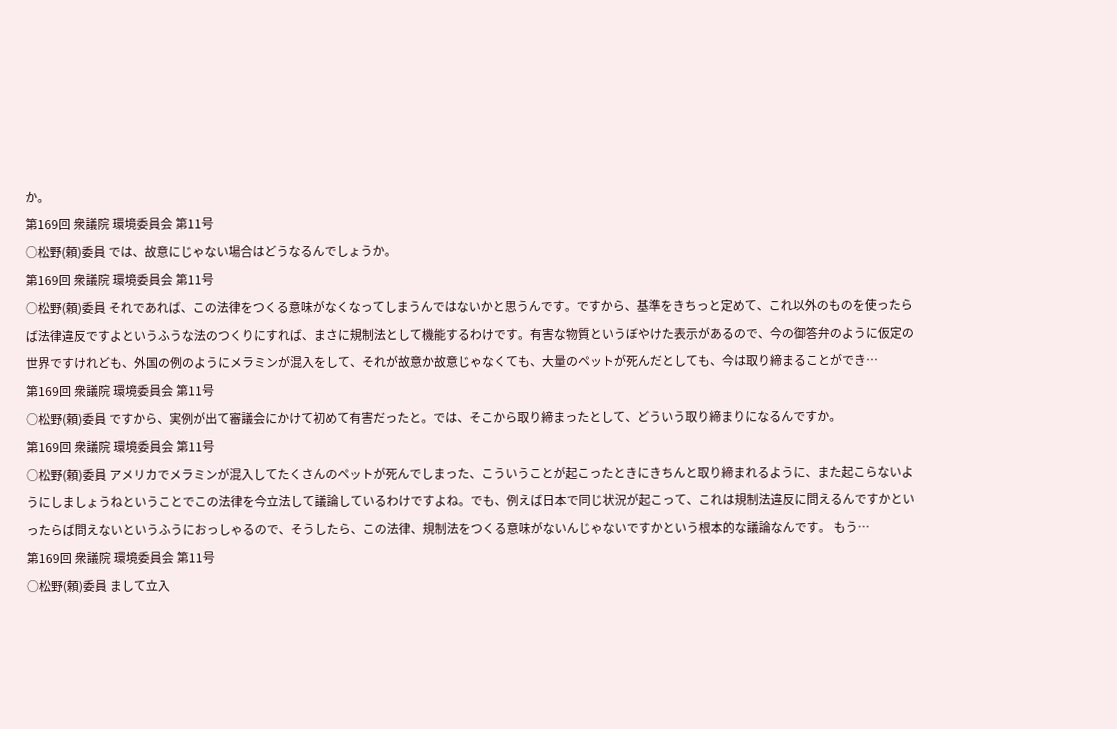か。
第169回 衆議院 環境委員会 第11号
○松野(頼)委員 では、故意にじゃない場合はどうなるんでしょうか。
第169回 衆議院 環境委員会 第11号
○松野(頼)委員 それであれば、この法律をつくる意味がなくなってしまうんではないかと思うんです。ですから、基準をきちっと定めて、これ以外のものを使ったらば法律違反ですよというふうな法のつくりにすれば、まさに規制法として機能するわけです。有害な物質というぼやけた表示があるので、今の御答弁のように仮定の世界ですけれども、外国の例のようにメラミンが混入をして、それが故意か故意じゃなくても、大量のペットが死んだとしても、今は取り締まることができ…
第169回 衆議院 環境委員会 第11号
○松野(頼)委員 ですから、実例が出て審議会にかけて初めて有害だったと。では、そこから取り締まったとして、どういう取り締まりになるんですか。
第169回 衆議院 環境委員会 第11号
○松野(頼)委員 アメリカでメラミンが混入してたくさんのペットが死んでしまった、こういうことが起こったときにきちんと取り締まれるように、また起こらないようにしましょうねということでこの法律を今立法して議論しているわけですよね。でも、例えば日本で同じ状況が起こって、これは規制法違反に問えるんですかといったらば問えないというふうにおっしゃるので、そうしたら、この法律、規制法をつくる意味がないんじゃないですかという根本的な議論なんです。 もう…
第169回 衆議院 環境委員会 第11号
○松野(頼)委員 まして立入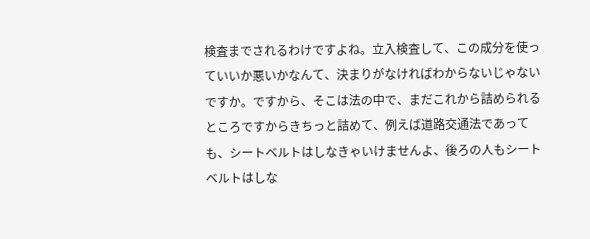検査までされるわけですよね。立入検査して、この成分を使っていいか悪いかなんて、決まりがなければわからないじゃないですか。ですから、そこは法の中で、まだこれから詰められるところですからきちっと詰めて、例えば道路交通法であっても、シートベルトはしなきゃいけませんよ、後ろの人もシートベルトはしな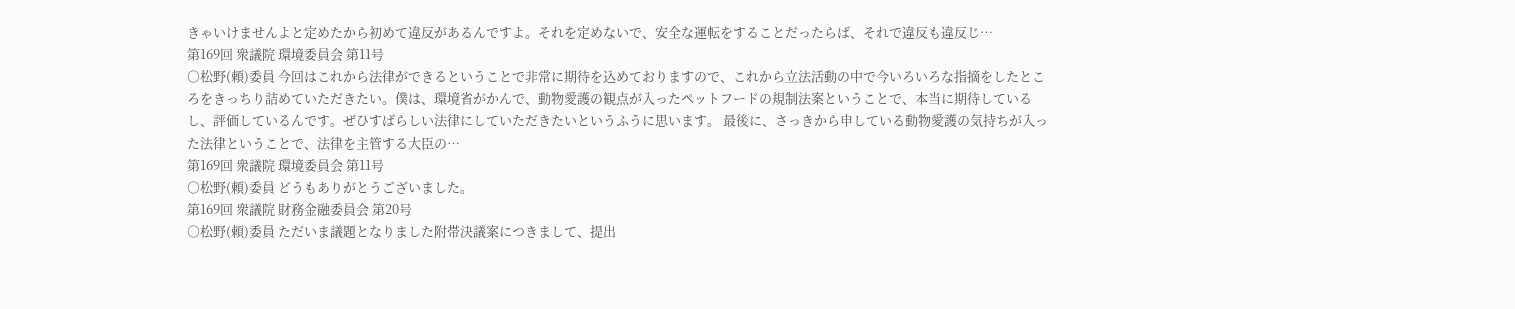きゃいけませんよと定めたから初めて違反があるんですよ。それを定めないで、安全な運転をすることだったらば、それで違反も違反じ…
第169回 衆議院 環境委員会 第11号
○松野(頼)委員 今回はこれから法律ができるということで非常に期待を込めておりますので、これから立法活動の中で今いろいろな指摘をしたところをきっちり詰めていただきたい。僕は、環境省がかんで、動物愛護の観点が入ったペットフードの規制法案ということで、本当に期待しているし、評価しているんです。ぜひすばらしい法律にしていただきたいというふうに思います。 最後に、さっきから申している動物愛護の気持ちが入った法律ということで、法律を主管する大臣の…
第169回 衆議院 環境委員会 第11号
○松野(頼)委員 どうもありがとうございました。
第169回 衆議院 財務金融委員会 第20号
○松野(頼)委員 ただいま議題となりました附帯決議案につきまして、提出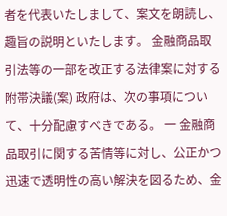者を代表いたしまして、案文を朗読し、趣旨の説明といたします。 金融商品取引法等の一部を改正する法律案に対する附帯決議(案) 政府は、次の事項について、十分配慮すべきである。 一 金融商品取引に関する苦情等に対し、公正かつ迅速で透明性の高い解決を図るため、金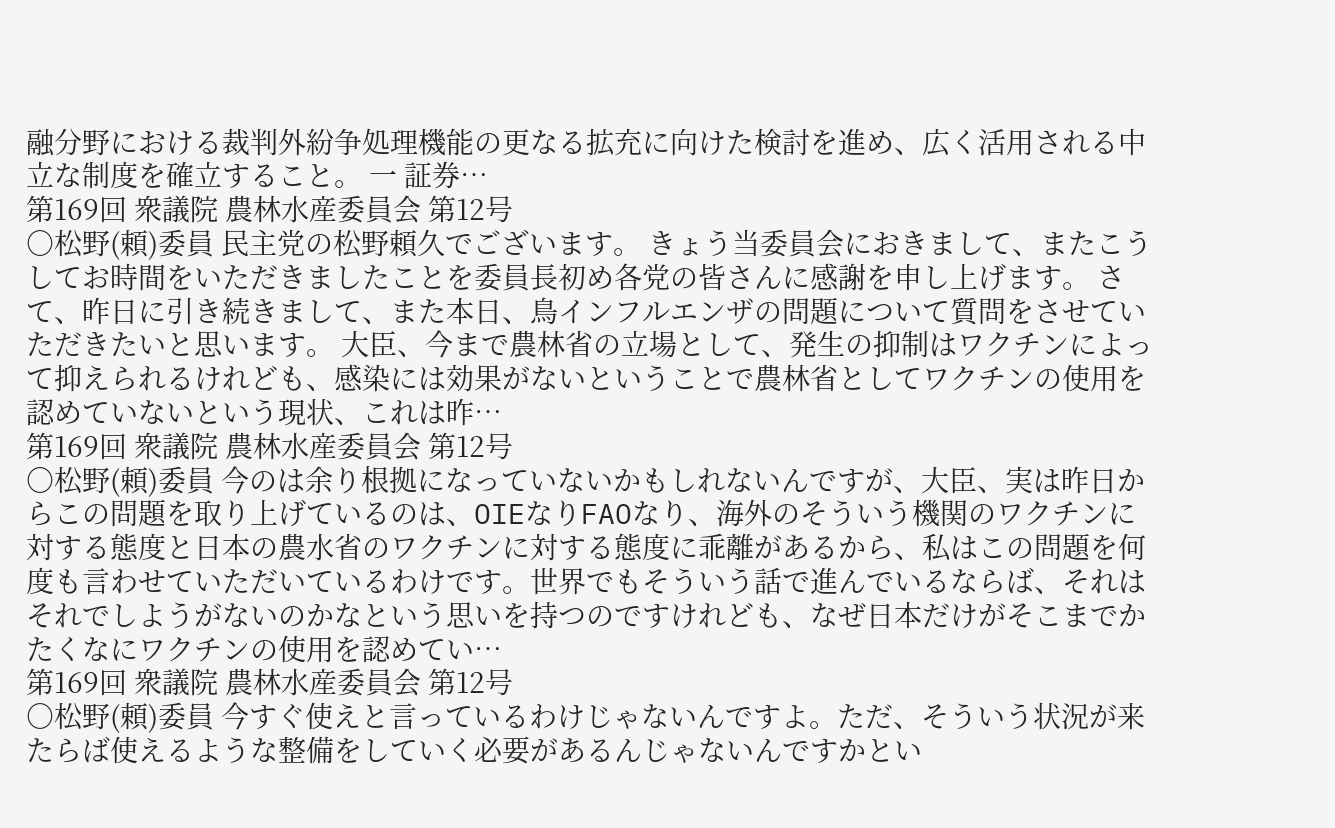融分野における裁判外紛争処理機能の更なる拡充に向けた検討を進め、広く活用される中立な制度を確立すること。 一 証券…
第169回 衆議院 農林水産委員会 第12号
○松野(頼)委員 民主党の松野頼久でございます。 きょう当委員会におきまして、またこうしてお時間をいただきましたことを委員長初め各党の皆さんに感謝を申し上げます。 さて、昨日に引き続きまして、また本日、鳥インフルエンザの問題について質問をさせていただきたいと思います。 大臣、今まで農林省の立場として、発生の抑制はワクチンによって抑えられるけれども、感染には効果がないということで農林省としてワクチンの使用を認めていないという現状、これは昨…
第169回 衆議院 農林水産委員会 第12号
○松野(頼)委員 今のは余り根拠になっていないかもしれないんですが、大臣、実は昨日からこの問題を取り上げているのは、OIEなりFAOなり、海外のそういう機関のワクチンに対する態度と日本の農水省のワクチンに対する態度に乖離があるから、私はこの問題を何度も言わせていただいているわけです。世界でもそういう話で進んでいるならば、それはそれでしようがないのかなという思いを持つのですけれども、なぜ日本だけがそこまでかたくなにワクチンの使用を認めてい…
第169回 衆議院 農林水産委員会 第12号
○松野(頼)委員 今すぐ使えと言っているわけじゃないんですよ。ただ、そういう状況が来たらば使えるような整備をしていく必要があるんじゃないんですかとい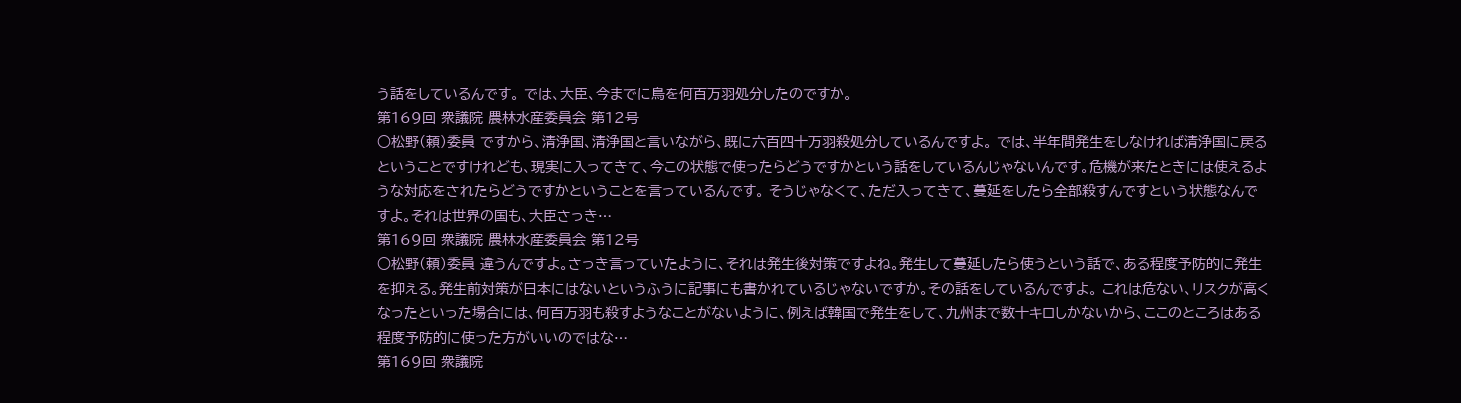う話をしているんです。 では、大臣、今までに鳥を何百万羽処分したのですか。
第169回 衆議院 農林水産委員会 第12号
○松野(頼)委員 ですから、清浄国、清浄国と言いながら、既に六百四十万羽殺処分しているんですよ。 では、半年間発生をしなければ清浄国に戻るということですけれども、現実に入ってきて、今この状態で使ったらどうですかという話をしているんじゃないんです。危機が来たときには使えるような対応をされたらどうですかということを言っているんです。 そうじゃなくて、ただ入ってきて、蔓延をしたら全部殺すんですという状態なんですよ。それは世界の国も、大臣さっき…
第169回 衆議院 農林水産委員会 第12号
○松野(頼)委員 違うんですよ。さっき言っていたように、それは発生後対策ですよね。発生して蔓延したら使うという話で、ある程度予防的に発生を抑える。発生前対策が日本にはないというふうに記事にも書かれているじゃないですか。その話をしているんですよ。 これは危ない、リスクが高くなったといった場合には、何百万羽も殺すようなことがないように、例えば韓国で発生をして、九州まで数十キロしかないから、ここのところはある程度予防的に使った方がいいのではな…
第169回 衆議院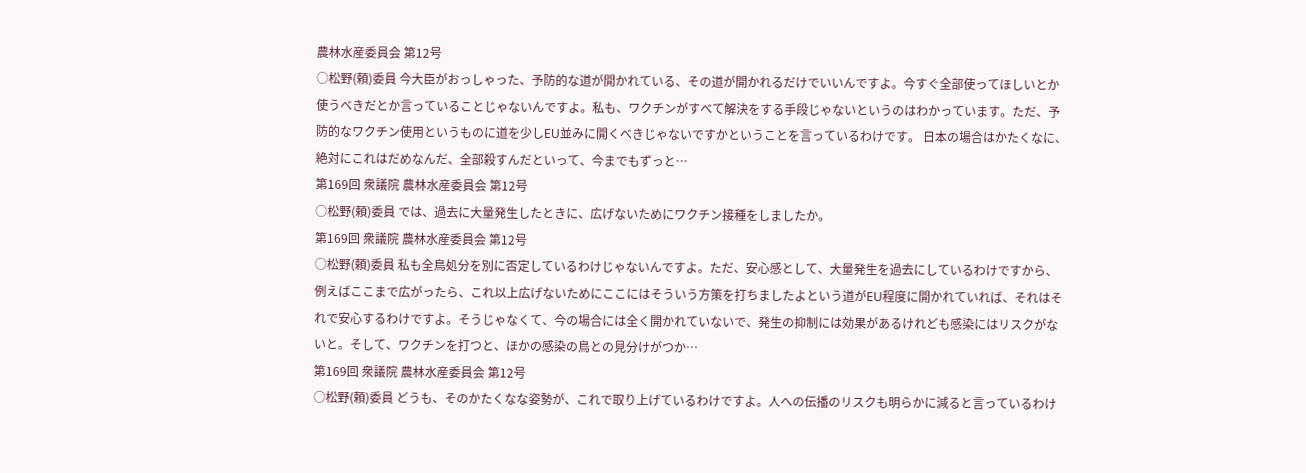農林水産委員会 第12号
○松野(頼)委員 今大臣がおっしゃった、予防的な道が開かれている、その道が開かれるだけでいいんですよ。今すぐ全部使ってほしいとか使うべきだとか言っていることじゃないんですよ。私も、ワクチンがすべて解決をする手段じゃないというのはわかっています。ただ、予防的なワクチン使用というものに道を少しEU並みに開くべきじゃないですかということを言っているわけです。 日本の場合はかたくなに、絶対にこれはだめなんだ、全部殺すんだといって、今までもずっと…
第169回 衆議院 農林水産委員会 第12号
○松野(頼)委員 では、過去に大量発生したときに、広げないためにワクチン接種をしましたか。
第169回 衆議院 農林水産委員会 第12号
○松野(頼)委員 私も全鳥処分を別に否定しているわけじゃないんですよ。ただ、安心感として、大量発生を過去にしているわけですから、例えばここまで広がったら、これ以上広げないためにここにはそういう方策を打ちましたよという道がEU程度に開かれていれば、それはそれで安心するわけですよ。そうじゃなくて、今の場合には全く開かれていないで、発生の抑制には効果があるけれども感染にはリスクがないと。そして、ワクチンを打つと、ほかの感染の鳥との見分けがつか…
第169回 衆議院 農林水産委員会 第12号
○松野(頼)委員 どうも、そのかたくなな姿勢が、これで取り上げているわけですよ。人への伝播のリスクも明らかに減ると言っているわけ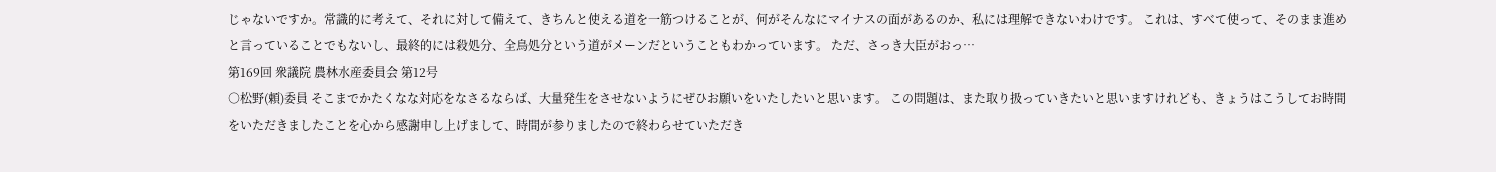じゃないですか。常識的に考えて、それに対して備えて、きちんと使える道を一筋つけることが、何がそんなにマイナスの面があるのか、私には理解できないわけです。 これは、すべて使って、そのまま進めと言っていることでもないし、最終的には殺処分、全鳥処分という道がメーンだということもわかっています。 ただ、さっき大臣がおっ…
第169回 衆議院 農林水産委員会 第12号
○松野(頼)委員 そこまでかたくなな対応をなさるならば、大量発生をさせないようにぜひお願いをいたしたいと思います。 この問題は、また取り扱っていきたいと思いますけれども、きょうはこうしてお時間をいただきましたことを心から感謝申し上げまして、時間が参りましたので終わらせていただき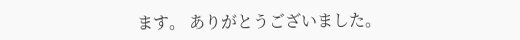ます。 ありがとうございました。